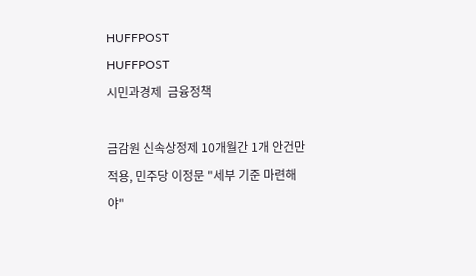HUFFPOST
HUFFPOST
시민과경제  금융정책

금감원 신속상정제 10개월간 1개 안건만 적용, 민주당 이정문 "세부 기준 마련해야"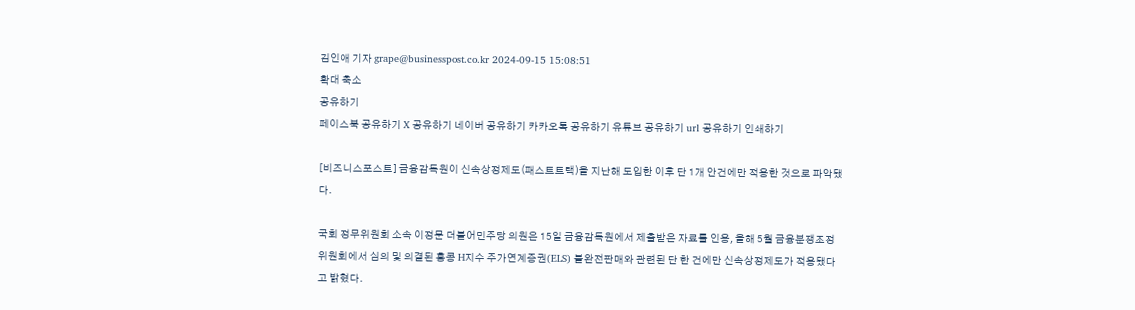김인애 기자 grape@businesspost.co.kr 2024-09-15 15:08:51
확대 축소
공유하기
페이스북 공유하기 X 공유하기 네이버 공유하기 카카오톡 공유하기 유튜브 공유하기 url 공유하기 인쇄하기

[비즈니스포스트] 금융감독원이 신속상정제도(패스트트랙)을 지난해 도입한 이후 단 1개 안건에만 적용한 것으로 파악됐다.

국회 정무위원회 소속 이정문 더불어민주당 의원은 15일 금융감독원에서 제출받은 자료를 인용, 올해 5월 금융분쟁조정위원회에서 심의 및 의결된 홍콩 H지수 주가연계증권(ELS) 불완전판매와 관련된 단 한 건에만 신속상정제도가 적용됐다고 밝혔다.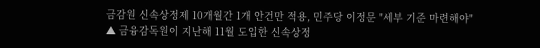금감원 신속상정제 10개월간 1개 안건만 적용, 민주당 이정문 "세부 기준 마련해야"
▲ 금융감독원이 지난해 11월 도입한 신속상정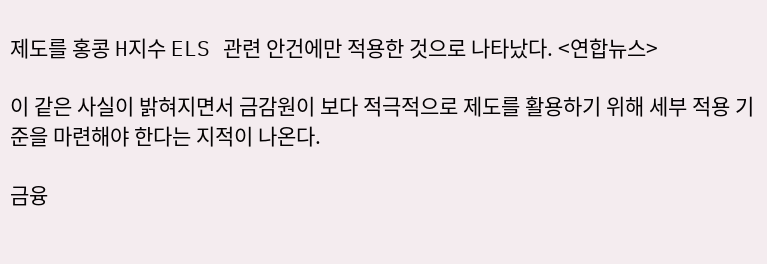제도를 홍콩 H지수 ELS 관련 안건에만 적용한 것으로 나타났다. <연합뉴스>

이 같은 사실이 밝혀지면서 금감원이 보다 적극적으로 제도를 활용하기 위해 세부 적용 기준을 마련해야 한다는 지적이 나온다.

금융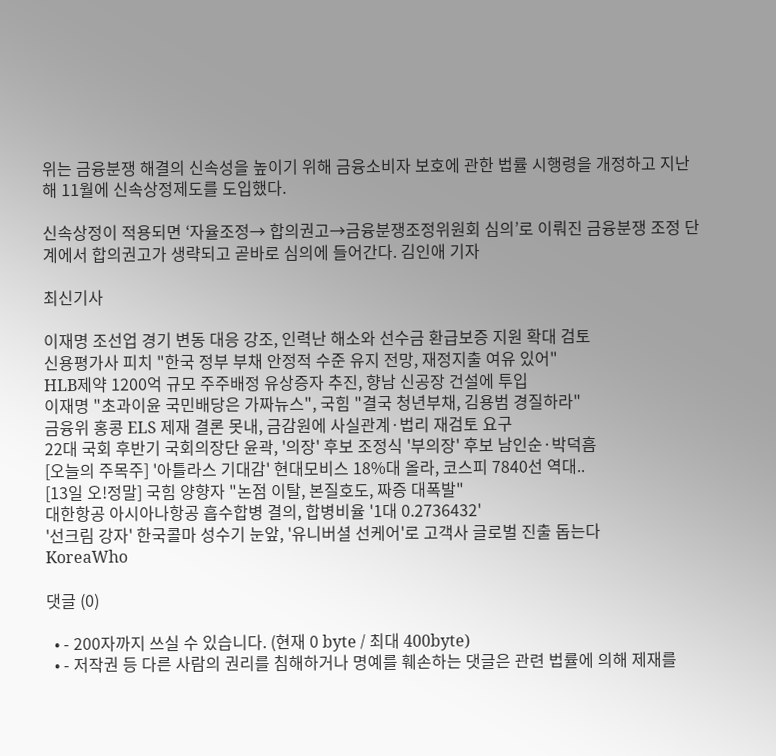위는 금융분쟁 해결의 신속성을 높이기 위해 금융소비자 보호에 관한 법률 시행령을 개정하고 지난해 11월에 신속상정제도를 도입했다.

신속상정이 적용되면 ‘자율조정→ 합의권고→금융분쟁조정위원회 심의’로 이뤄진 금융분쟁 조정 단계에서 합의권고가 생략되고 곧바로 심의에 들어간다. 김인애 기자

최신기사

이재명 조선업 경기 변동 대응 강조, 인력난 해소와 선수금 환급보증 지원 확대 검토
신용평가사 피치 "한국 정부 부채 안정적 수준 유지 전망, 재정지출 여유 있어"
HLB제약 1200억 규모 주주배정 유상증자 추진, 향남 신공장 건설에 투입
이재명 "초과이윤 국민배당은 가짜뉴스", 국힘 "결국 청년부채, 김용범 경질하라"
금융위 홍콩 ELS 제재 결론 못내, 금감원에 사실관계·법리 재검토 요구
22대 국회 후반기 국회의장단 윤곽, '의장' 후보 조정식 '부의장' 후보 남인순·박덕흠
[오늘의 주목주] '아틀라스 기대감' 현대모비스 18%대 올라, 코스피 7840선 역대..
[13일 오!정말] 국힘 양향자 "논점 이탈, 본질호도, 짜증 대폭발"
대한항공 아시아나항공 흡수합병 결의, 합병비율 '1대 0.2736432'
'선크림 강자' 한국콜마 성수기 눈앞, '유니버셜 선케어'로 고객사 글로벌 진출 돕는다
KoreaWho

댓글 (0)

  • - 200자까지 쓰실 수 있습니다. (현재 0 byte / 최대 400byte)
  • - 저작권 등 다른 사람의 권리를 침해하거나 명예를 훼손하는 댓글은 관련 법률에 의해 제재를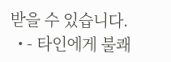받을 수 있습니다.
  • - 타인에게 불쾌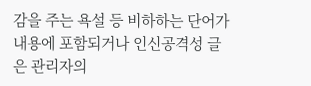감을 주는 욕설 등 비하하는 단어가 내용에 포함되거나 인신공격성 글은 관리자의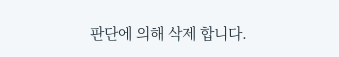판단에 의해 삭제 합니다.